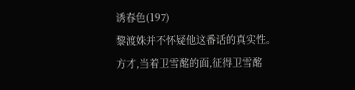诱春色(197)
黎渡姝并不怀疑他这番话的真实性。
方才,当着卫雪酩的面,征得卫雪酩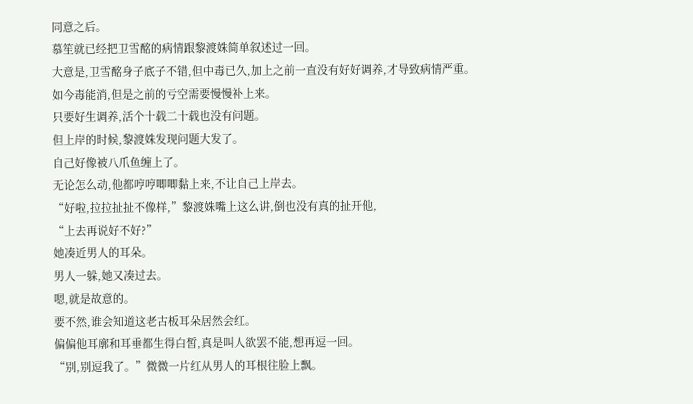同意之后。
慕笙就已经把卫雪酩的病情跟黎渡姝简单叙述过一回。
大意是,卫雪酩身子底子不错,但中毒已久,加上之前一直没有好好调养,才导致病情严重。
如今毒能消,但是之前的亏空需要慢慢补上来。
只要好生调养,活个十载二十载也没有问题。
但上岸的时候,黎渡姝发现问题大发了。
自己好像被八爪鱼缠上了。
无论怎么动,他都哼哼唧唧黏上来,不让自己上岸去。
“好啦,拉拉扯扯不像样,”黎渡姝嘴上这么讲,倒也没有真的扯开他,
“上去再说好不好?”
她凑近男人的耳朵。
男人一躲,她又凑过去。
嗯,就是故意的。
要不然,谁会知道这老古板耳朵居然会红。
偏偏他耳廓和耳垂都生得白皙,真是叫人欲罢不能,想再逗一回。
“别,别逗我了。”微微一片红从男人的耳根往脸上飘。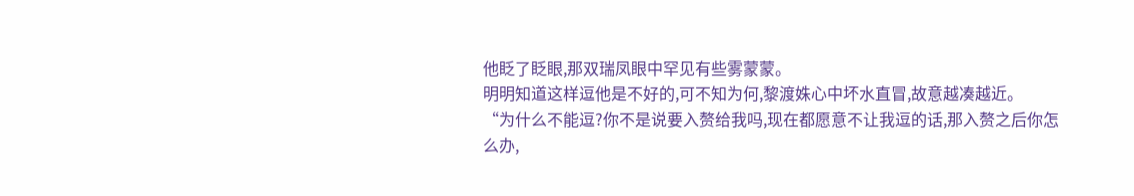他眨了眨眼,那双瑞凤眼中罕见有些雾蒙蒙。
明明知道这样逗他是不好的,可不知为何,黎渡姝心中坏水直冒,故意越凑越近。
“为什么不能逗?你不是说要入赘给我吗,现在都愿意不让我逗的话,那入赘之后你怎么办,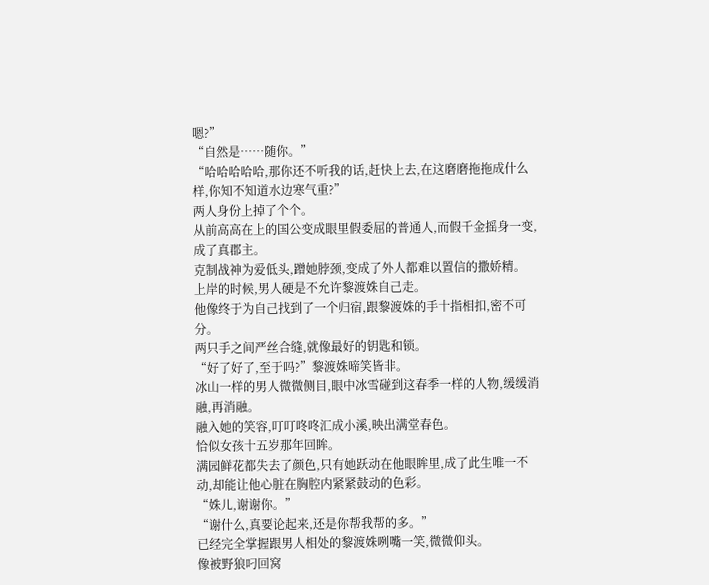嗯?”
“自然是……随你。”
“哈哈哈哈哈,那你还不听我的话,赶快上去,在这磨磨拖拖成什么样,你知不知道水边寒气重?”
两人身份上掉了个个。
从前高高在上的国公变成眼里假委屈的普通人,而假千金摇身一变,成了真郡主。
克制战神为爱低头,蹭她脖颈,变成了外人都难以置信的撒娇精。
上岸的时候,男人硬是不允许黎渡姝自己走。
他像终于为自己找到了一个归宿,跟黎渡姝的手十指相扣,密不可分。
两只手之间严丝合缝,就像最好的钥匙和锁。
“好了好了,至于吗?”黎渡姝啼笑皆非。
冰山一样的男人微微侧目,眼中冰雪碰到这春季一样的人物,缓缓消融,再消融。
融入她的笑容,叮叮咚咚汇成小溪,映出满堂春色。
恰似女孩十五岁那年回眸。
满园鲜花都失去了颜色,只有她跃动在他眼眸里,成了此生唯一不动,却能让他心脏在胸腔内紧紧鼓动的色彩。
“姝儿,谢谢你。”
“谢什么,真要论起来,还是你帮我帮的多。”
已经完全掌握跟男人相处的黎渡姝咧嘴一笑,微微仰头。
像被野狼叼回窝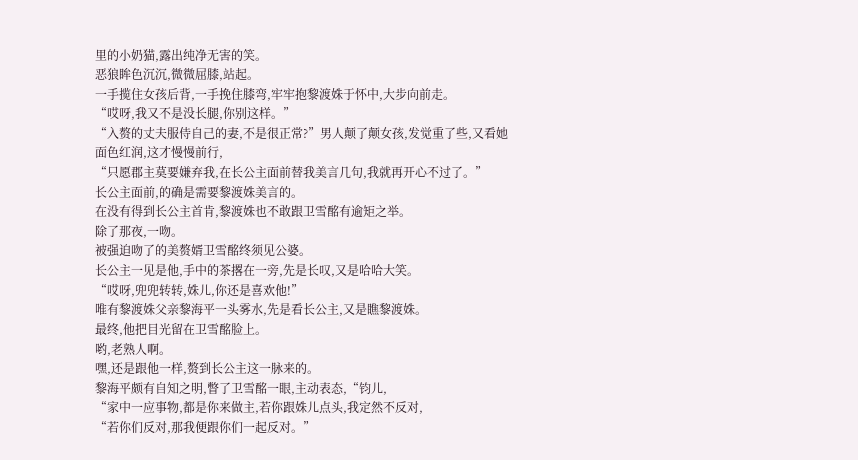里的小奶猫,露出纯净无害的笑。
恶狼眸色沉沉,微微屈膝,站起。
一手揽住女孩后背,一手挽住膝弯,牢牢抱黎渡姝于怀中,大步向前走。
“哎呀,我又不是没长腿,你别这样。”
“入赘的丈夫服侍自己的妻,不是很正常?”男人颠了颠女孩,发觉重了些,又看她面色红润,这才慢慢前行,
“只愿郡主莫要嫌弃我,在长公主面前替我美言几句,我就再开心不过了。”
长公主面前,的确是需要黎渡姝美言的。
在没有得到长公主首肯,黎渡姝也不敢跟卫雪酩有逾矩之举。
除了那夜,一吻。
被强迫吻了的美赘婿卫雪酩终须见公婆。
长公主一见是他,手中的茶撂在一旁,先是长叹,又是哈哈大笑。
“哎呀,兜兜转转,姝儿,你还是喜欢他!”
唯有黎渡姝父亲黎海平一头雾水,先是看长公主,又是瞧黎渡姝。
最终,他把目光留在卫雪酩脸上。
哟,老熟人啊。
嘿,还是跟他一样,赘到长公主这一脉来的。
黎海平颇有自知之明,瞥了卫雪酩一眼,主动表态,“钧儿,
“家中一应事物,都是你来做主,若你跟姝儿点头,我定然不反对,
“若你们反对,那我便跟你们一起反对。”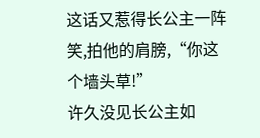这话又惹得长公主一阵笑,拍他的肩膀,“你这个墙头草!”
许久没见长公主如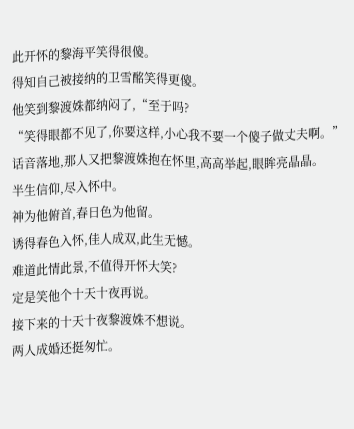此开怀的黎海平笑得很傻。
得知自己被接纳的卫雪酩笑得更傻。
他笑到黎渡姝都纳闷了,“至于吗?
“笑得眼都不见了,你要这样,小心我不要一个傻子做丈夫啊。”
话音落地,那人又把黎渡姝抱在怀里,高高举起,眼眸亮晶晶。
半生信仰,尽入怀中。
神为他俯首,春日色为他留。
诱得春色入怀,佳人成双,此生无憾。
难道此情此景,不值得开怀大笑?
定是笑他个十天十夜再说。
接下来的十天十夜黎渡姝不想说。
两人成婚还挺匆忙。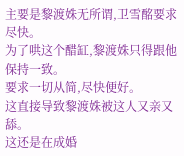主要是黎渡姝无所谓,卫雪酩要求尽快。
为了哄这个醋缸,黎渡姝只得跟他保持一致。
要求一切从简,尽快便好。
这直接导致黎渡姝被这人又亲又舔。
这还是在成婚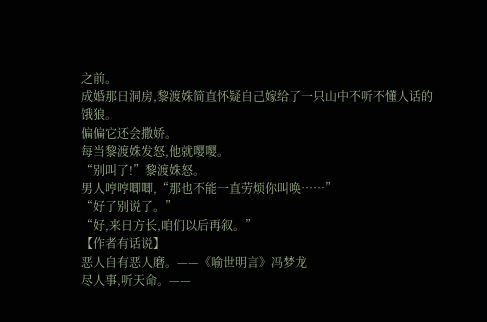之前。
成婚那日洞房,黎渡姝简直怀疑自己嫁给了一只山中不听不懂人话的饿狼。
偏偏它还会撒娇。
每当黎渡姝发怒,他就嘤嘤。
“别叫了!”黎渡姝怒。
男人哼哼唧唧,“那也不能一直劳烦你叫唤……”
“好了别说了。”
“好,来日方长,咱们以后再叙。”
【作者有话说】
恶人自有恶人磨。——《喻世明言》冯梦龙
尽人事,听天命。——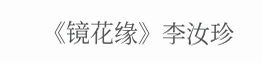《镜花缘》李汝珍